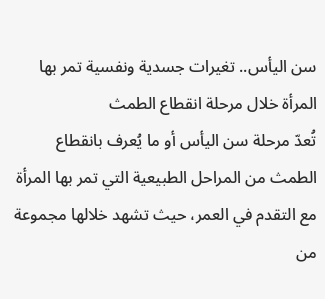سن اليأس.. تغيرات جسدية ونفسية تمر بها المرأة خلال مرحلة انقطاع الطمث
تُعدّ مرحلة سن اليأس أو ما يُعرف بانقطاع الطمث من المراحل الطبيعية التي تمر بها المرأة مع التقدم في العمر، حيث تشهد خلالها مجموعة من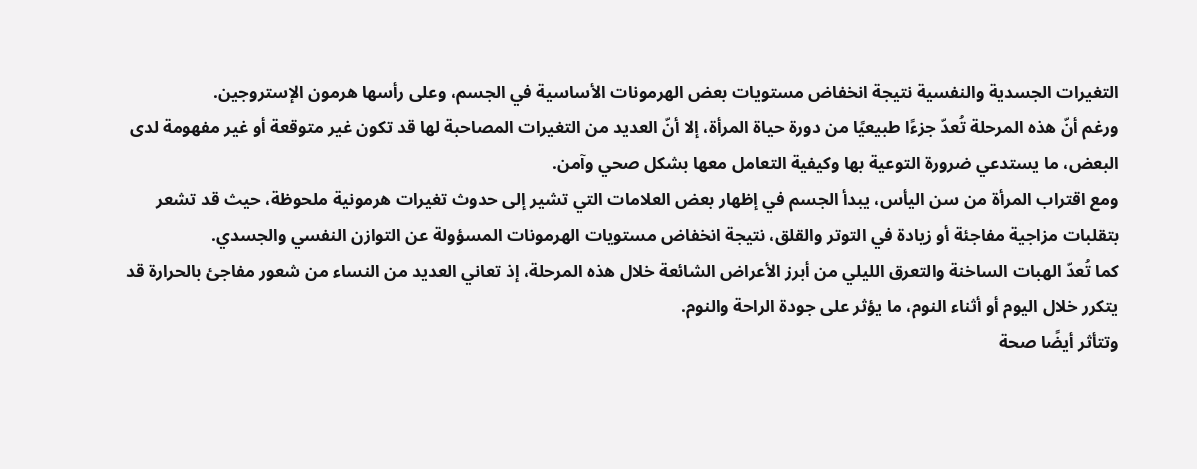التغيرات الجسدية والنفسية نتيجة انخفاض مستويات بعض الهرمونات الأساسية في الجسم، وعلى رأسها هرمون الإستروجين.
ورغم أنّ هذه المرحلة تُعدّ جزءًا طبيعيًا من دورة حياة المرأة، إلا أنّ العديد من التغيرات المصاحبة لها قد تكون غير متوقعة أو غير مفهومة لدى البعض، ما يستدعي ضرورة التوعية بها وكيفية التعامل معها بشكل صحي وآمن.
ومع اقتراب المرأة من سن اليأس، يبدأ الجسم في إظهار بعض العلامات التي تشير إلى حدوث تغيرات هرمونية ملحوظة، حيث قد تشعر بتقلبات مزاجية مفاجئة أو زيادة في التوتر والقلق، نتيجة انخفاض مستويات الهرمونات المسؤولة عن التوازن النفسي والجسدي.
كما تُعدّ الهبات الساخنة والتعرق الليلي من أبرز الأعراض الشائعة خلال هذه المرحلة، إذ تعاني العديد من النساء من شعور مفاجئ بالحرارة قد يتكرر خلال اليوم أو أثناء النوم، ما يؤثر على جودة الراحة والنوم.
وتتأثر أيضًا صحة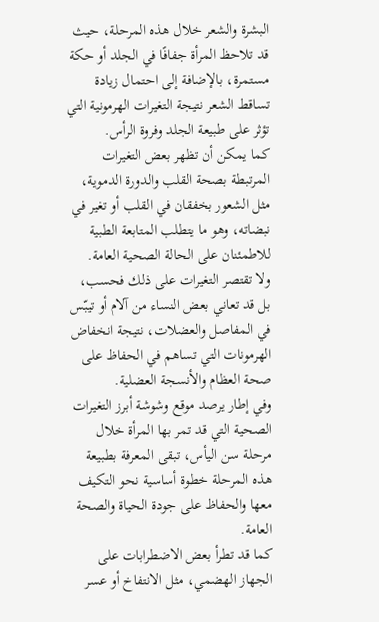البشرة والشعر خلال هذه المرحلة، حيث قد تلاحظ المرأة جفافًا في الجلد أو حكة مستمرة، بالإضافة إلى احتمال زيادة تساقط الشعر نتيجة التغيرات الهرمونية التي تؤثر على طبيعة الجلد وفروة الرأس.
كما يمكن أن تظهر بعض التغيرات المرتبطة بصحة القلب والدورة الدموية، مثل الشعور بخفقان في القلب أو تغير في نبضاته، وهو ما يتطلب المتابعة الطبية للاطمئنان على الحالة الصحية العامة.
ولا تقتصر التغيرات على ذلك فحسب، بل قد تعاني بعض النساء من آلام أو تيبّس في المفاصل والعضلات، نتيجة انخفاض الهرمونات التي تساهم في الحفاظ على صحة العظام والأنسجة العضلية.
وفي إطار يرصد موقع وشوشة أبرز التغيرات الصحية التي قد تمر بها المرأة خلال مرحلة سن اليأس، تبقى المعرفة بطبيعة هذه المرحلة خطوة أساسية نحو التكيف معها والحفاظ على جودة الحياة والصحة العامة.
كما قد تطرأ بعض الاضطرابات على الجهاز الهضمي، مثل الانتفاخ أو عسر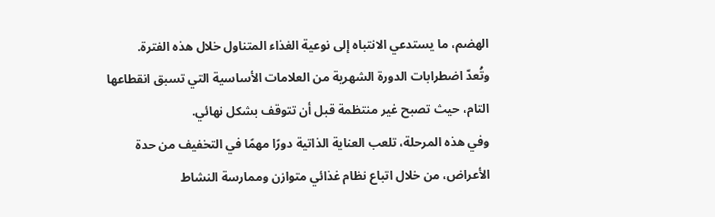الهضم، ما يستدعي الانتباه إلى نوعية الغذاء المتناول خلال هذه الفترة.
وتُعدّ اضطرابات الدورة الشهرية من العلامات الأساسية التي تسبق انقطاعها التام، حيث تصبح غير منتظمة قبل أن تتوقف بشكل نهائي.
وفي هذه المرحلة، تلعب العناية الذاتية دورًا مهمًا في التخفيف من حدة الأعراض، من خلال اتباع نظام غذائي متوازن وممارسة النشاط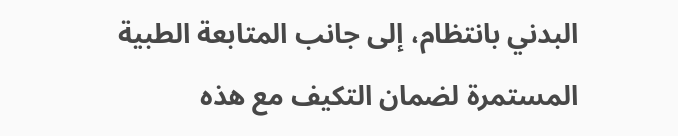البدني بانتظام، إلى جانب المتابعة الطبية المستمرة لضمان التكيف مع هذه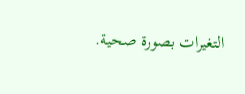التغيرات بصورة صحية.